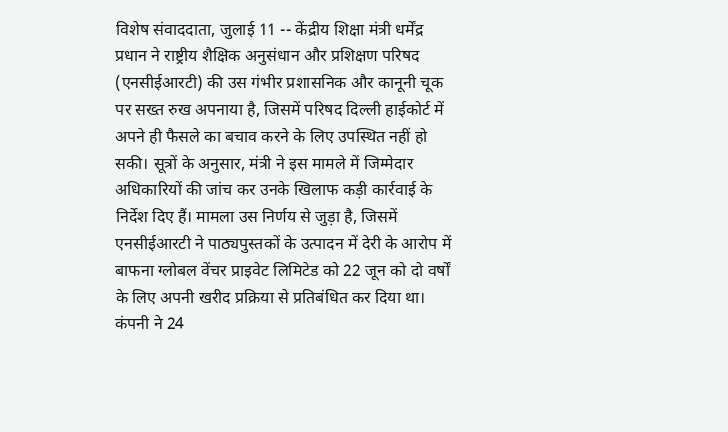विशेष संवाददाता, जुलाई 11 -- केंद्रीय शिक्षा मंत्री धर्मेंद्र प्रधान ने राष्ट्रीय शैक्षिक अनुसंधान और प्रशिक्षण परिषद (एनसीईआरटी) की उस गंभीर प्रशासनिक और कानूनी चूक पर सख्त रुख अपनाया है, जिसमें परिषद दिल्ली हाईकोर्ट में अपने ही फैसले का बचाव करने के लिए उपस्थित नहीं हो सकी। सूत्रों के अनुसार, मंत्री ने इस मामले में जिम्मेदार अधिकारियों की जांच कर उनके खिलाफ कड़ी कार्रवाई के निर्देश दिए हैं। मामला उस निर्णय से जुड़ा है, जिसमें एनसीईआरटी ने पाठ्यपुस्तकों के उत्पादन में देरी के आरोप में बाफना ग्लोबल वेंचर प्राइवेट लिमिटेड को 22 जून को दो वर्षों के लिए अपनी खरीद प्रक्रिया से प्रतिबंधित कर दिया था। कंपनी ने 24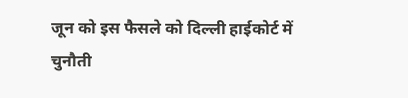जून को इस फैसले को दिल्ली हाईकोर्ट में चुनौती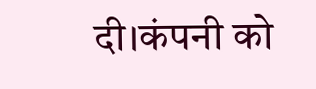दी।कंपनी को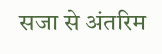सजा से अंतरिम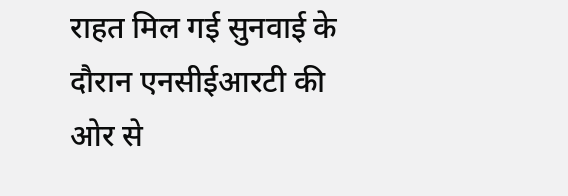राहत मिल गई सुनवाई के दौरान एनसीईआरटी की ओर से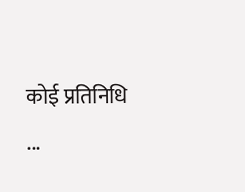कोई प्रतिनिधि ...